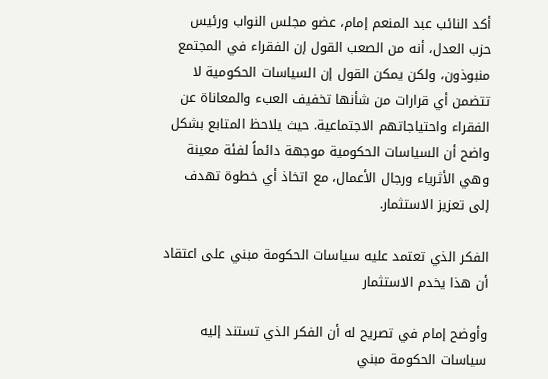أكد النائب عبد المنعم إمام، عضو مجلس النواب ورئيس حزب العدل، أنه من الصعب القول إن الفقراء في المجتمع منبوذون، ولكن يمكن القول إن السياسات الحكومية لا تتضمن أي قرارات من شأنها تخفيف العبء والمعاناة عن الفقراء واحتياجاتهم الاجتماعية. حيث يلاحظ المتابع بشكل واضح أن السياسات الحكومية موجهة دائماً لفئة معينة وهي الأثرياء ورجال الأعمال، مع اتخاذ أي خطوة تهدف إلى تعزيز الاستثمار.

الفكر الذي تعتمد عليه سياسات الحكومة مبني على اعتقاد أن هذا يخدم الاستثمار

وأوضح إمام في تصريح له أن الفكر الذي تستند إليه سياسات الحكومة مبني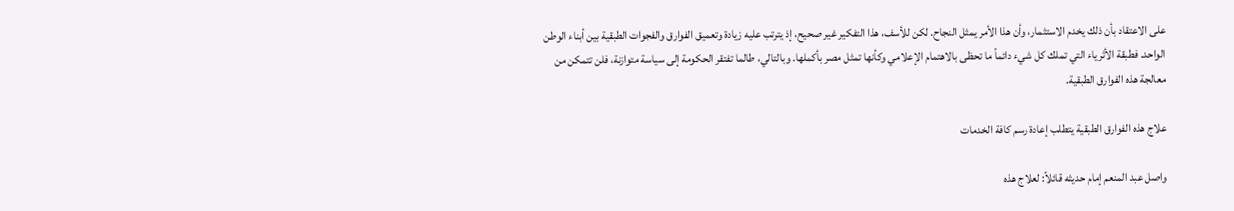على الاعتقاد بأن ذلك يخدم الاستثمار، وأن هذا الأمر يمثل النجاح. لكن للأسف، هذا التفكير غير صحيح، إذ يترتب عليه زيادة وتعميق الفوارق والفجوات الطبقية بين أبناء الوطن الواحد. فطبقة الأثرياء التي تملك كل شيء دائماً ما تحظى بالاهتمام الإعلامي وكأنها تمثل مصر بأكملها. وبالتالي، طالما تفتقر الحكومة إلى سياسة متوازنة، فلن تتمكن من معالجة هذه الفوارق الطبقية.

علاج هذه الفوارق الطبقية يتطلب إعادة رسم كافة الخدمات

واصل عبد المنعم إمام حديثه قائلاً: لعلاج هذه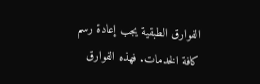الفوارق الطبقية يجب إعادة رسم كافة الخدمات. فهذه الفوارق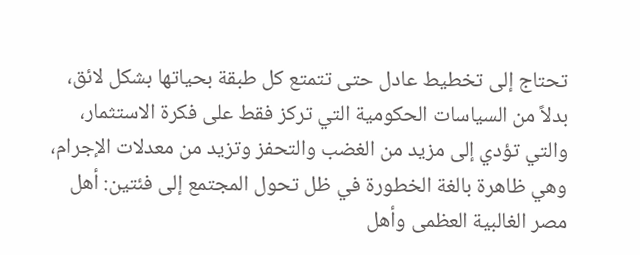تحتاج إلى تخطيط عادل حتى تتمتع كل طبقة بحياتها بشكل لائق، بدلاً من السياسات الحكومية التي تركز فقط على فكرة الاستثمار، والتي تؤدي إلى مزيد من الغضب والتحفز وتزيد من معدلات الإجرام، وهي ظاهرة بالغة الخطورة في ظل تحول المجتمع إلى فئتين: أهل مصر الغالبية العظمى وأهل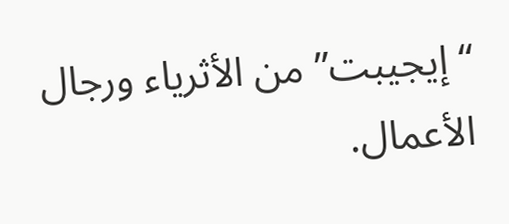“إيجيبت” من الأثرياء ورجال الأعمال.